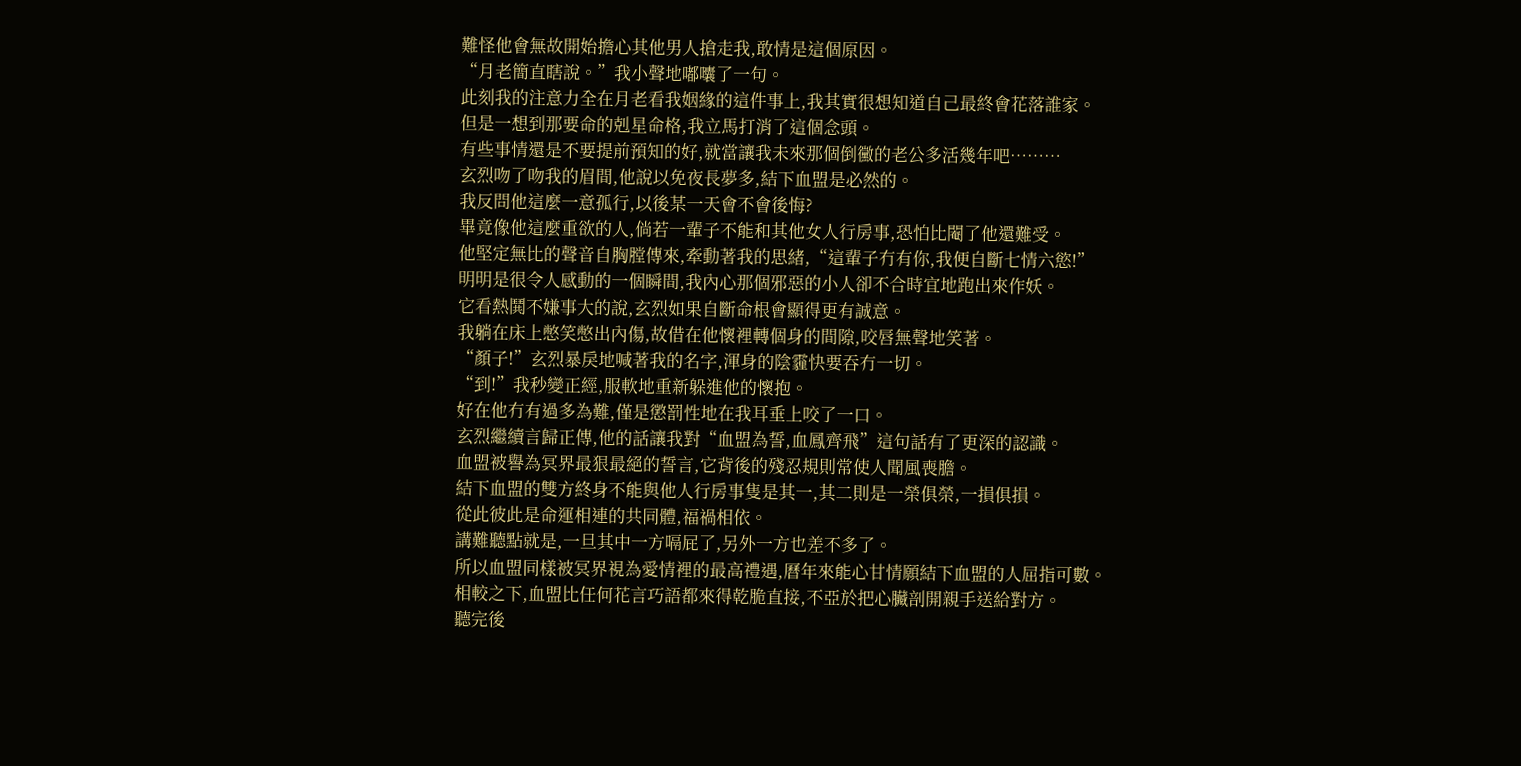難怪他會無故開始擔心其他男人搶走我,敢情是這個原因。
“月老簡直瞎說。”我小聲地嘟囔了一句。
此刻我的注意力全在月老看我姻緣的這件事上,我其實很想知道自己最終會花落誰家。
但是一想到那要命的剋星命格,我立馬打消了這個念頭。
有些事情還是不要提前預知的好,就當讓我未來那個倒黴的老公多活幾年吧………
玄烈吻了吻我的眉間,他說以免夜長夢多,結下血盟是必然的。
我反問他這麼一意孤行,以後某一天會不會後悔?
畢竟像他這麼重欲的人,倘若一輩子不能和其他女人行房事,恐怕比閹了他還難受。
他堅定無比的聲音自胸膛傳來,牽動著我的思緒,“這輩子冇有你,我便自斷七情六慾!”
明明是很令人感動的一個瞬間,我內心那個邪惡的小人卻不合時宜地跑出來作妖。
它看熱鬨不嫌事大的說,玄烈如果自斷命根會顯得更有誠意。
我躺在床上憋笑憋出內傷,故借在他懷裡轉個身的間隙,咬唇無聲地笑著。
“顏子!”玄烈暴戾地喊著我的名字,渾身的陰霾快要吞冇一切。
“到!”我秒變正經,服軟地重新躲進他的懷抱。
好在他冇有過多為難,僅是懲罰性地在我耳垂上咬了一口。
玄烈繼續言歸正傳,他的話讓我對“血盟為誓,血鳳齊飛”這句話有了更深的認識。
血盟被譽為冥界最狠最絕的誓言,它背後的殘忍規則常使人聞風喪膽。
結下血盟的雙方終身不能與他人行房事隻是其一,其二則是一榮俱榮,一損俱損。
從此彼此是命運相連的共同體,福禍相依。
講難聽點就是,一旦其中一方嗝屁了,另外一方也差不多了。
所以血盟同樣被冥界視為愛情裡的最高禮遇,曆年來能心甘情願結下血盟的人屈指可數。
相較之下,血盟比任何花言巧語都來得乾脆直接,不亞於把心臟剖開親手送給對方。
聽完後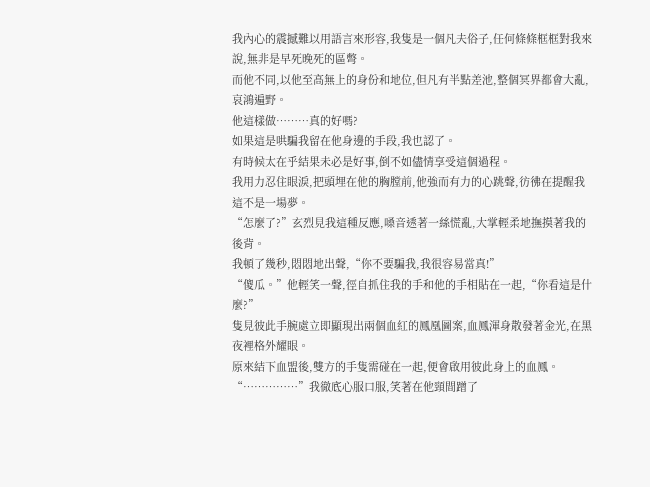我內心的震撼難以用語言來形容,我隻是一個凡夫俗子,任何條條框框對我來說,無非是早死晚死的區彆。
而他不同,以他至高無上的身份和地位,但凡有半點差池,整個冥界都會大亂,哀鴻遍野。
他這樣做………真的好嗎?
如果這是哄騙我留在他身邊的手段,我也認了。
有時候太在乎結果未必是好事,倒不如儘情享受這個過程。
我用力忍住眼淚,把頭埋在他的胸膛前,他強而有力的心跳聲,彷彿在提醒我這不是一場夢。
“怎麼了?”玄烈見我這種反應,嗓音透著一絲慌亂,大掌輕柔地撫摸著我的後背。
我頓了幾秒,悶悶地出聲,“你不要騙我,我很容易當真!”
“傻瓜。”他輕笑一聲,徑自抓住我的手和他的手相貼在一起,“你看這是什麼?”
隻見彼此手腕處立即顯現出兩個血紅的鳳凰圖案,血鳳渾身散發著金光,在黑夜裡格外耀眼。
原來結下血盟後,雙方的手隻需碰在一起,便會啟用彼此身上的血鳳。
“……………”我徹底心服口服,笑著在他頸間蹭了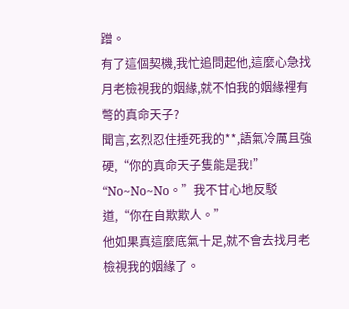蹭。
有了這個契機,我忙追問起他,這麼心急找月老檢視我的姻緣,就不怕我的姻緣裡有彆的真命天子?
聞言,玄烈忍住捶死我的**,語氣冷厲且強硬,“你的真命天子隻能是我!”
“No~No~No。”我不甘心地反駁道,“你在自欺欺人。”
他如果真這麼底氣十足,就不會去找月老檢視我的姻緣了。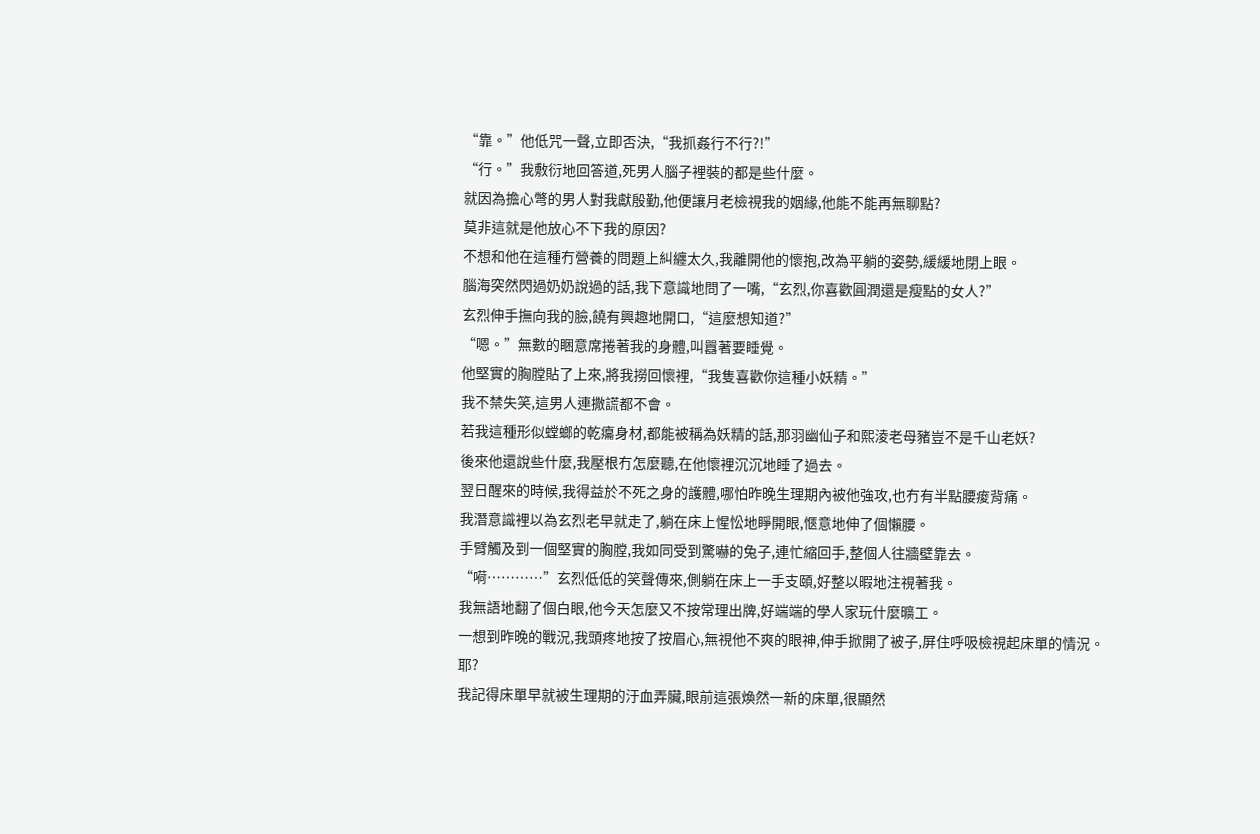“靠。”他低咒一聲,立即否決,“我抓姦行不行?!”
“行。”我敷衍地回答道,死男人腦子裡裝的都是些什麼。
就因為擔心彆的男人對我獻殷勤,他便讓月老檢視我的姻緣,他能不能再無聊點?
莫非這就是他放心不下我的原因?
不想和他在這種冇營養的問題上糾纏太久,我離開他的懷抱,改為平躺的姿勢,緩緩地閉上眼。
腦海突然閃過奶奶說過的話,我下意識地問了一嘴,“玄烈,你喜歡圓潤還是瘦點的女人?”
玄烈伸手撫向我的臉,饒有興趣地開口,“這麼想知道?”
“嗯。”無數的睏意席捲著我的身體,叫囂著要睡覺。
他堅實的胸膛貼了上來,將我撈回懷裡,“我隻喜歡你這種小妖精。”
我不禁失笑,這男人連撒謊都不會。
若我這種形似螳螂的乾癟身材,都能被稱為妖精的話,那羽幽仙子和熙淩老母豬豈不是千山老妖?
後來他還說些什麼,我壓根冇怎麼聽,在他懷裡沉沉地睡了過去。
翌日醒來的時候,我得益於不死之身的護體,哪怕昨晚生理期內被他強攻,也冇有半點腰痠背痛。
我潛意識裡以為玄烈老早就走了,躺在床上惺忪地睜開眼,愜意地伸了個懶腰。
手臂觸及到一個堅實的胸膛,我如同受到驚嚇的兔子,連忙縮回手,整個人往牆壁靠去。
“嗬…………”玄烈低低的笑聲傳來,側躺在床上一手支頤,好整以暇地注視著我。
我無語地翻了個白眼,他今天怎麼又不按常理出牌,好端端的學人家玩什麼曠工。
一想到昨晚的戰況,我頭疼地按了按眉心,無視他不爽的眼神,伸手掀開了被子,屏住呼吸檢視起床單的情況。
耶?
我記得床單早就被生理期的汙血弄臟,眼前這張煥然一新的床單,很顯然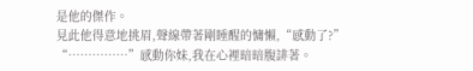是他的傑作。
見此他得意地挑眉,聲線帶著剛睡醒的慵懶,“感動了?”
“……………”感動你妹,我在心裡暗暗腹誹著。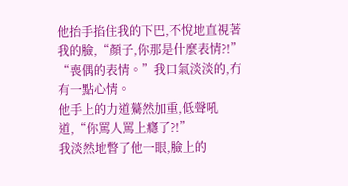他抬手掐住我的下巴,不悅地直視著我的臉,“顏子,你那是什麼表情?!”
“喪偶的表情。”我口氣淡淡的,冇有一點心情。
他手上的力道驀然加重,低聲吼道,“你罵人罵上癮了?!”
我淡然地瞥了他一眼,臉上的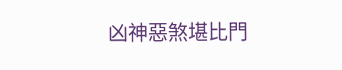凶神惡煞堪比門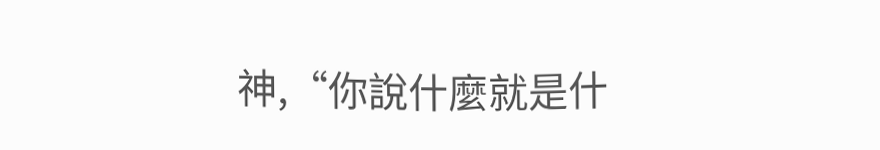神,“你說什麼就是什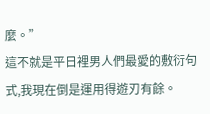麼。”
這不就是平日裡男人們最愛的敷衍句式,我現在倒是運用得遊刃有餘。